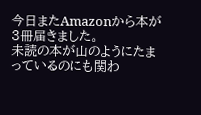今日またAmazonから本が3冊届きました。
未読の本が山のようにたまっているのにも関わ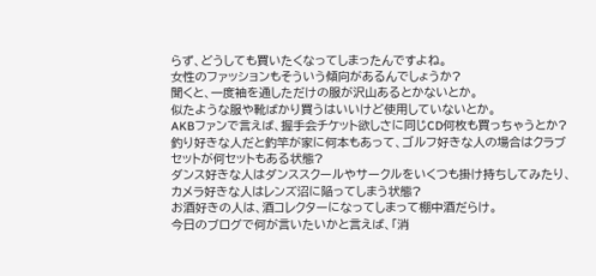らず、どうしても買いたくなってしまったんですよね。
女性のファッションもそういう傾向があるんでしょうか?
聞くと、一度袖を通しただけの服が沢山あるとかないとか。
似たような服や靴ばかり買うはいいけど使用していないとか。
AKBファンで言えば、握手会チケット欲しさに同じCD何枚も買っちゃうとか?
釣り好きな人だと釣竿が家に何本もあって、ゴルフ好きな人の場合はクラブセットが何セットもある状態?
ダンス好きな人はダンススクールやサークルをいくつも掛け持ちしてみたり、カメラ好きな人はレンズ沼に陥ってしまう状態?
お酒好きの人は、酒コレクターになってしまって棚中酒だらけ。
今日のブログで何が言いたいかと言えば、「消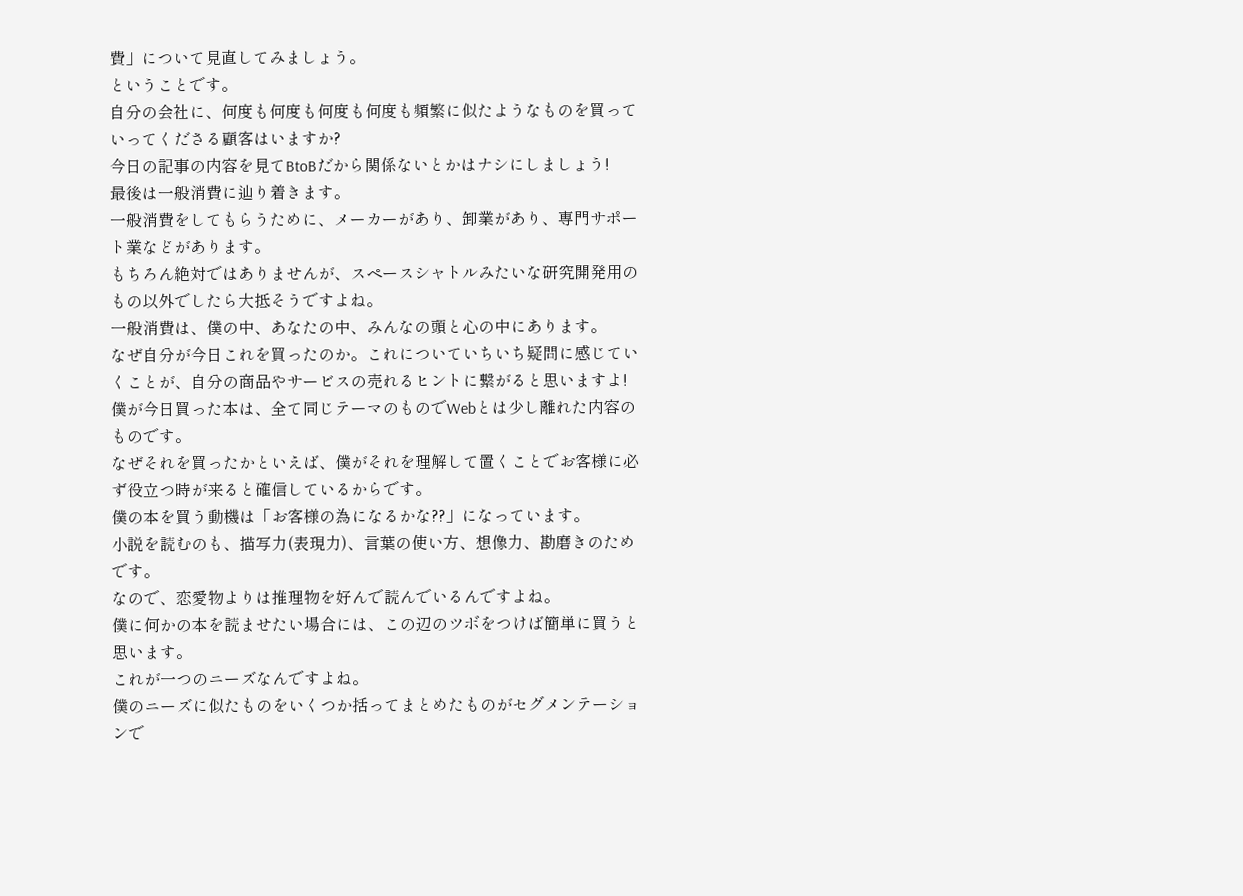費」について見直してみましょう。
ということです。
自分の会社に、何度も何度も何度も何度も頻繁に似たようなものを買っていってくださる顧客はいますか?
今日の記事の内容を見てBtoBだから関係ないとかはナシにしましょう!
最後は一般消費に辿り着きます。
一般消費をしてもらうために、メーカーがあり、卸業があり、専門サポート業などがあります。
もちろん絶対ではありませんが、スペースシャトルみたいな研究開発用のもの以外でしたら大抵そうですよね。
一般消費は、僕の中、あなたの中、みんなの頭と心の中にあります。
なぜ自分が今日これを買ったのか。これについていちいち疑問に感じていくことが、自分の商品やサービスの売れるヒントに繋がると思いますよ!
僕が今日買った本は、全て同じテーマのものでWebとは少し離れた内容のものです。
なぜそれを買ったかといえば、僕がそれを理解して置くことでお客様に必ず役立つ時が来ると確信しているからです。
僕の本を買う動機は「お客様の為になるかな??」になっています。
小説を読むのも、描写力(表現力)、言葉の使い方、想像力、勘磨きのためです。
なので、恋愛物よりは推理物を好んで読んでいるんですよね。
僕に何かの本を読ませたい場合には、この辺のツボをつけば簡単に買うと思います。
これが一つのニーズなんですよね。
僕のニーズに似たものをいくつか括ってまとめたものがセグメンテーションで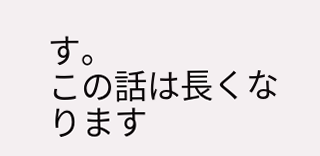す。
この話は長くなります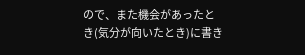ので、また機会があったとき(気分が向いたとき)に書き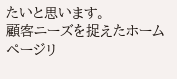たいと思います。
顧客ニーズを捉えたホームページリ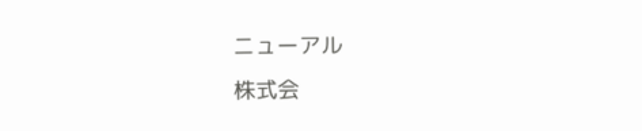ニューアル
株式会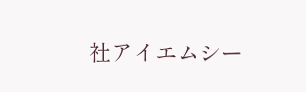社アイエムシー